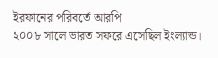ইরফানের পরিবর্তে আরপি
২০০৮ সালে ভারত সফরে এসেছিল ইংল্যান্ড।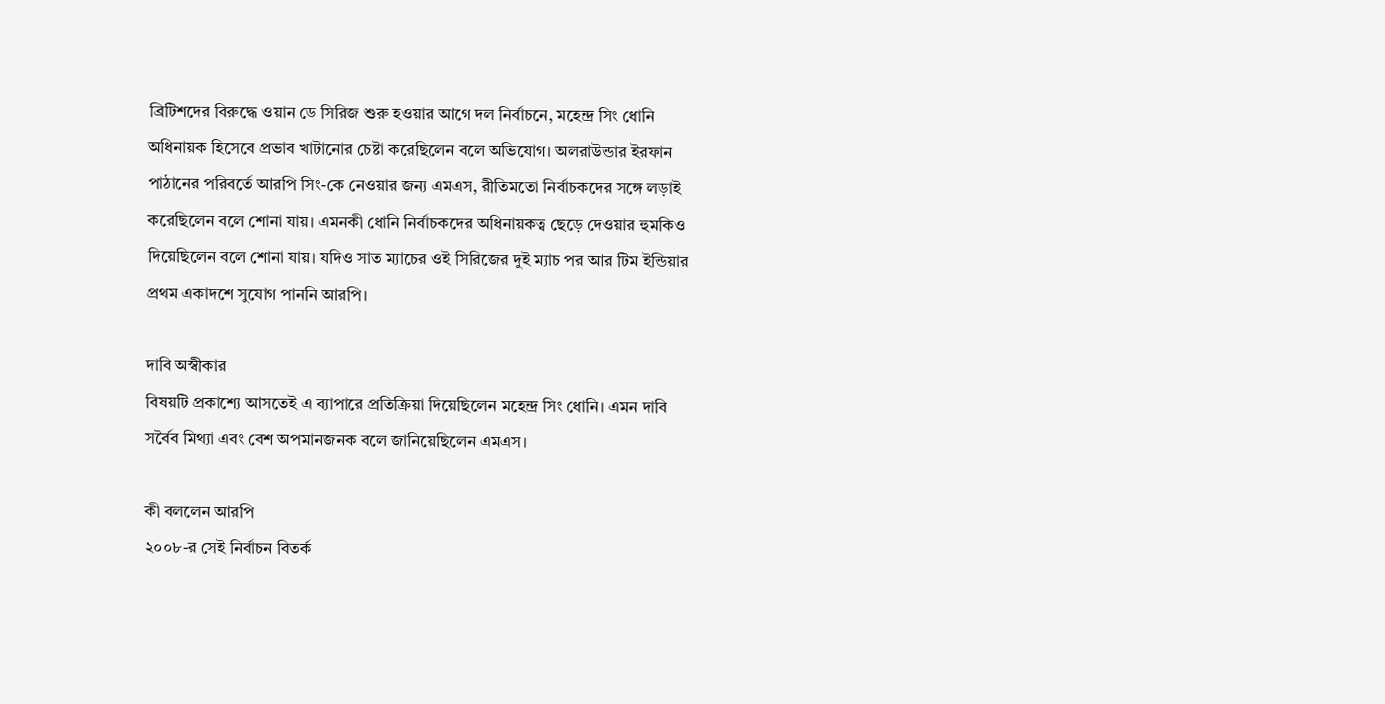ব্রিটিশদের বিরুদ্ধে ওয়ান ডে সিরিজ শুরু হওয়ার আগে দল নির্বাচনে, মহেন্দ্র সিং ধোনি অধিনায়ক হিসেবে প্রভাব খাটানোর চেষ্টা করেছিলেন বলে অভিযোগ। অলরাউন্ডার ইরফান পাঠানের পরিবর্তে আরপি সিং-কে নেওয়ার জন্য এমএস, রীতিমতো নির্বাচকদের সঙ্গে লড়াই করেছিলেন বলে শোনা যায়। এমনকী ধোনি নির্বাচকদের অধিনায়কত্ব ছেড়ে দেওয়ার হুমকিও দিয়েছিলেন বলে শোনা যায়। যদিও সাত ম্যাচের ওই সিরিজের দুই ম্যাচ পর আর টিম ইন্ডিয়ার প্রথম একাদশে সুযোগ পাননি আরপি।

দাবি অস্বীকার
বিষয়টি প্রকাশ্যে আসতেই এ ব্যাপারে প্রতিক্রিয়া দিয়েছিলেন মহেন্দ্র সিং ধোনি। এমন দাবি সর্বৈব মিথ্যা এবং বেশ অপমানজনক বলে জানিয়েছিলেন এমএস।

কী বললেন আরপি
২০০৮-র সেই নির্বাচন বিতর্ক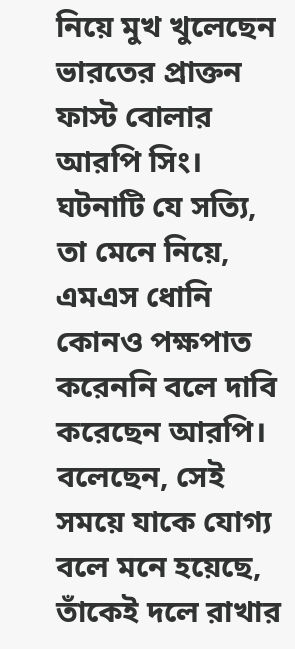নিয়ে মুখ খুলেছেন ভারতের প্রাক্তন ফাস্ট বোলার আরপি সিং। ঘটনাটি যে সত্যি, তা মেনে নিয়ে, এমএস ধোনি কোনও পক্ষপাত করেননি বলে দাবি করেছেন আরপি। বলেছেন, সেই সময়ে যাকে যোগ্য বলে মনে হয়েছে, তাঁকেই দলে রাখার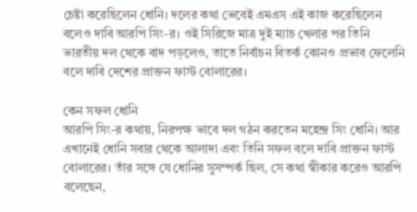চেষ্টা করেছিলেন ধোনি। দলের কথা ভেবেই এমএস এই কাজ করেছিলেন বলেও দাবি আরপি সিং-র। ওই সিরিজে মাত্র দুই ম্যাচ খেলার পর তিনি ভারতীয় দল থেকে বাদ পড়লেও, তাতে নির্বাচন বিতর্ক কোনও প্রভাব ফেলেনি বলে দাবি দেশের প্রাক্তন ফাস্ট বোলারের।

কেন সফল ধোনি
আরপি সিং-র কথায়, নিরপক্ষ ভাবে দল গঠন করতেন মহেন্দ্র সিং ধোনি। আর এখানেই ধোনি সবার থেকে আলাদা এবং তিনি সফল বলে দাবি প্রাক্তন ফাস্ট বোলারের। তাঁর সঙ্গে যে ধোনির সুসম্পর্ক ছিল, সে কথা স্বীকার করেও আরপি বলেছেন,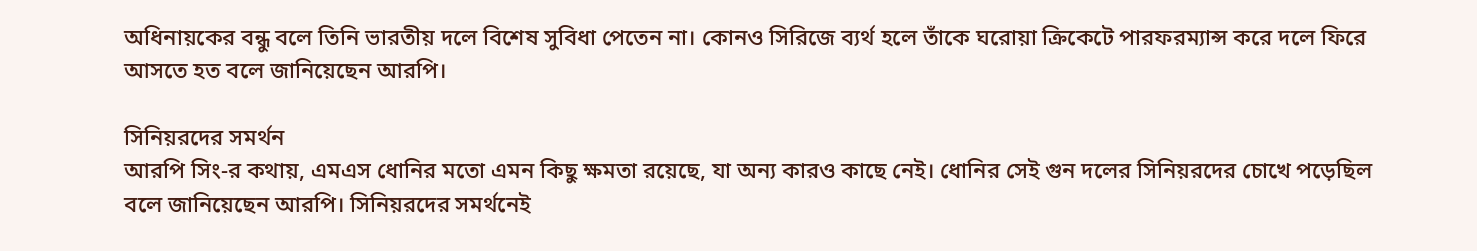অধিনায়কের বন্ধু বলে তিনি ভারতীয় দলে বিশেষ সুবিধা পেতেন না। কোনও সিরিজে ব্যর্থ হলে তাঁকে ঘরোয়া ক্রিকেটে পারফরম্যান্স করে দলে ফিরে আসতে হত বলে জানিয়েছেন আরপি।

সিনিয়রদের সমর্থন
আরপি সিং-র কথায়, এমএস ধোনির মতো এমন কিছু ক্ষমতা রয়েছে, যা অন্য কারও কাছে নেই। ধোনির সেই গুন দলের সিনিয়রদের চোখে পড়েছিল বলে জানিয়েছেন আরপি। সিনিয়রদের সমর্থনেই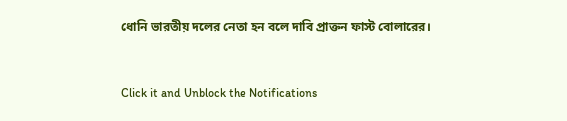ধোনি ভারতীয় দলের নেতা হন বলে দাবি প্রাক্তন ফাস্ট বোলারের।


Click it and Unblock the Notifications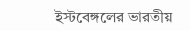ইস্টবেঙ্গলের ভারতীয়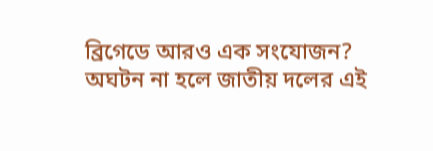ব্রিগেডে আরও এক সংযোজন? অঘটন না হলে জাতীয় দলের এই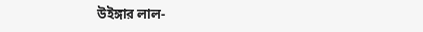উইঙ্গার লাল-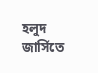হলুদ জার্সিতে